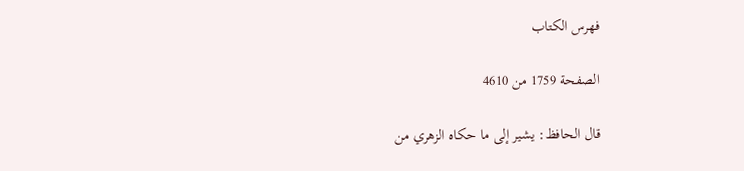فهرس الكتاب

الصفحة 1759 من 4610

قال الحافظ: يشير إلى ما حكاه الزهري من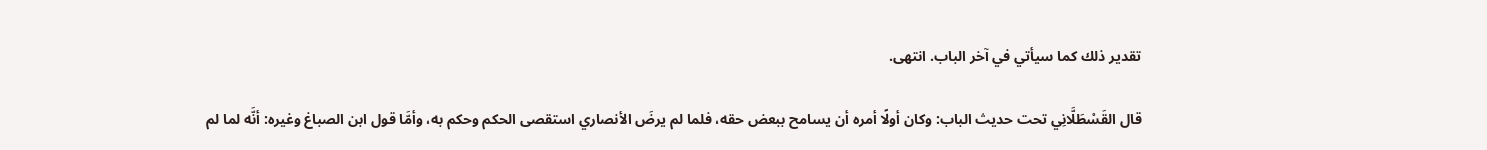تقدير ذلك كما سيأتي في آخر الباب. انتهى.

قال القَسْطَلَّانِي تحت حديث الباب: وكان أولًا أمره أن يسامح ببعض حقه، فلما لم يرضَ الأنصاري استقصى الحكم وحكم به، وأمَّا قول ابن الصباغ وغيره: أنَّه لما لم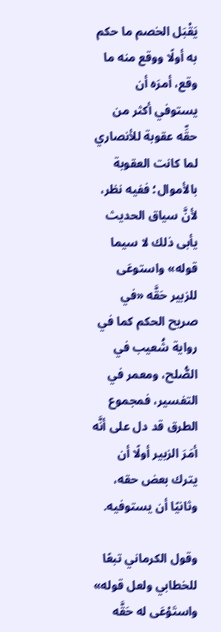يَقْبَل الخصم ما حكم به أولًا ووقع منه ما وقع، أمرَه أن يستوفي أكثر من حقِّه عقوبة للأنصاري لما كانت العقوبة بالأموال؛ ففيه نظر، لأنَّ سياق الحديث يأبى ذلك لا سيما قوله» واستوعَى للزبير حَقَّه «في صريح الحكم كما في رواية شُعيب في الصُّلح، ومعمر في التفسير، فمجموع الطرق قد دل على أنَّه أمَرَ الزبير أولًا أن يترك بعض حقه، وثانيًا أن يستوفيه.

وقول الكرماني تبعًا للخطابي ولعل قوله» واستَوْعَى له حَقَّه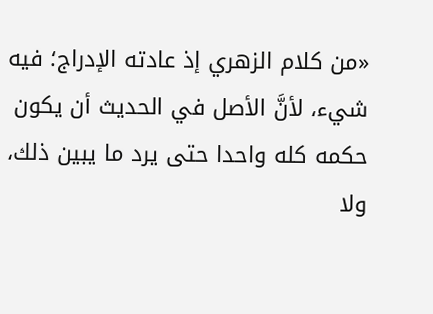«من كلام الزهري إذ عادته الإدراج؛ فيه شيء، لأنَّ الأصل في الحديث أن يكون حكمه كله واحدا حتى يرد ما يبين ذلك، ولا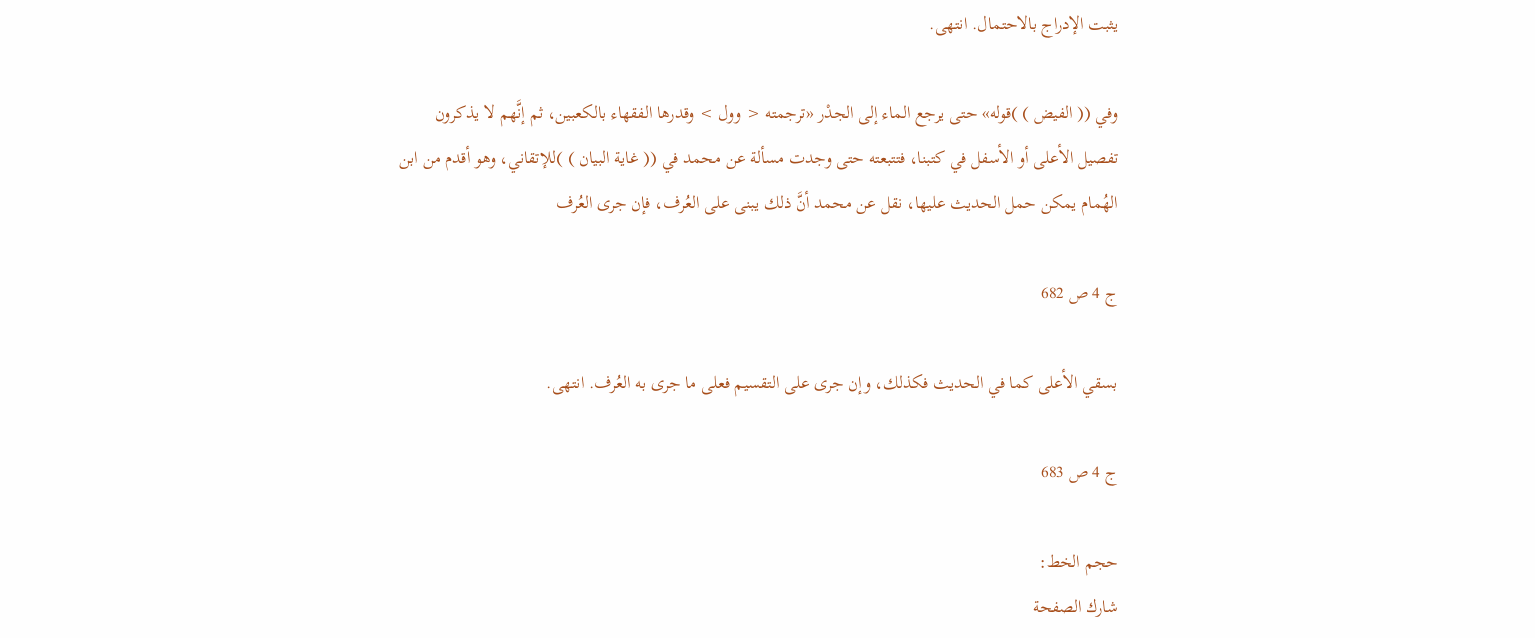يثبت الإدراج بالاحتمال. انتهى.

وفي (( الفيض ) )قوله» حتى يرجع الماء إلى الجدْر «ترجمته < وول > وقدرها الفقهاء بالكعبين، ثم إنَّهم لا يذكرون تفصيل الأعلى أو الأسفل في كتبنا، فتتبعته حتى وجدت مسألة عن محمد في (( غاية البيان ) )للإتقاني، وهو أقدم من ابن الهُمام يمكن حمل الحديث عليها، نقل عن محمد أنَّ ذلك يبنى على العُرف، فإن جرى العُرف

ج 4 ص 682

بسقي الأعلى كما في الحديث فكذلك، وإن جرى على التقسيم فعلى ما جرى به العُرف. انتهى.

ج 4 ص 683

حجم الخط:
شارك الصفحة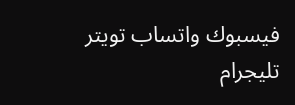فيسبوك واتساب تويتر تليجرام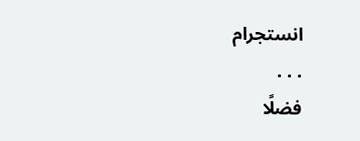انستجرام
. . .
فضلًا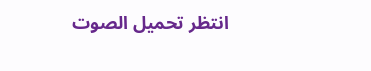انتظر تحميل الصوت